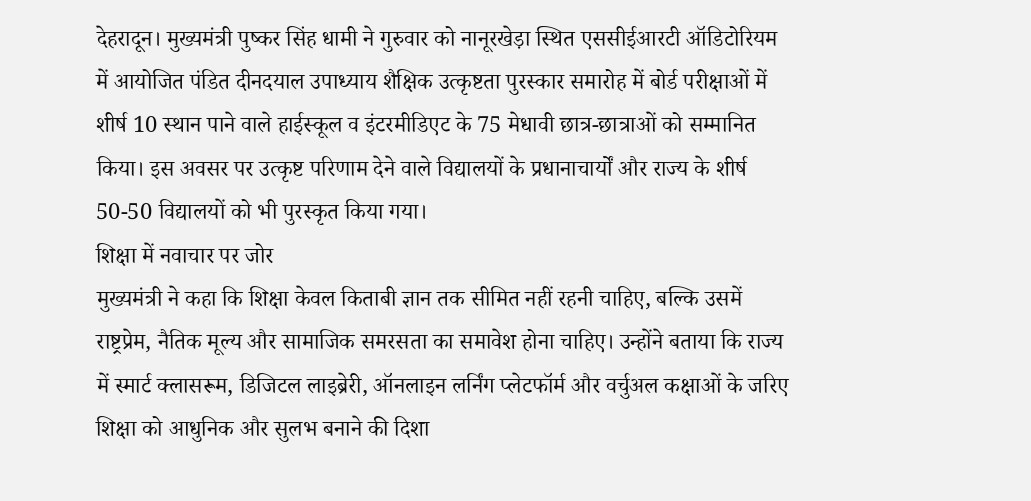देहरादून। मुख्यमंत्री पुष्कर सिंह धामी ने गुरुवार को नानूरखेड़ा स्थित एससीईआरटी ऑडिटोरियम में आयोजित पंडित दीनदयाल उपाध्याय शैक्षिक उत्कृष्टता पुरस्कार समारोह में बोर्ड परीक्षाओं में शीर्ष 10 स्थान पाने वाले हाईस्कूल व इंटरमीडिएट के 75 मेधावी छात्र-छात्राओं को सम्मानित किया। इस अवसर पर उत्कृष्ट परिणाम देने वाले विद्यालयों के प्रधानाचार्यों और राज्य के शीर्ष 50-50 विद्यालयों को भी पुरस्कृत किया गया।
शिक्षा में नवाचार पर जोर
मुख्यमंत्री ने कहा कि शिक्षा केवल किताबी ज्ञान तक सीमित नहीं रहनी चाहिए, बल्कि उसमें राष्ट्रप्रेम, नैतिक मूल्य और सामाजिक समरसता का समावेश होना चाहिए। उन्होंने बताया कि राज्य में स्मार्ट क्लासरूम, डिजिटल लाइब्रेरी, ऑनलाइन लर्निंग प्लेटफॉर्म और वर्चुअल कक्षाओं के जरिए शिक्षा को आधुनिक और सुलभ बनाने की दिशा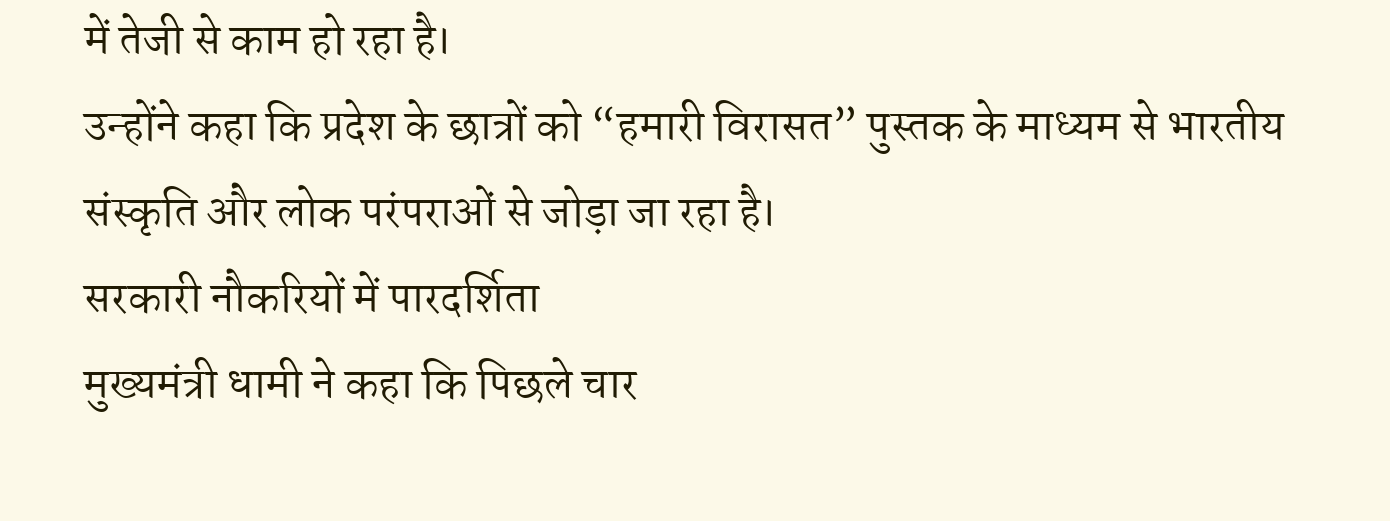में तेजी से काम हो रहा है।
उन्होंने कहा कि प्रदेश के छात्रों को “हमारी विरासत” पुस्तक के माध्यम से भारतीय संस्कृति और लोक परंपराओं से जोड़ा जा रहा है।
सरकारी नौकरियों में पारदर्शिता
मुख्यमंत्री धामी ने कहा कि पिछले चार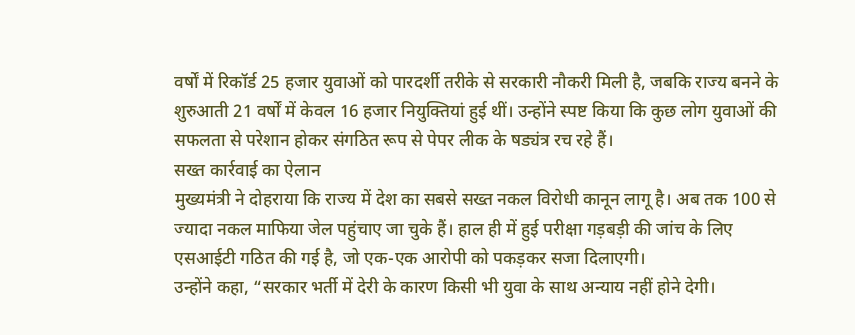वर्षों में रिकॉर्ड 25 हजार युवाओं को पारदर्शी तरीके से सरकारी नौकरी मिली है, जबकि राज्य बनने के शुरुआती 21 वर्षों में केवल 16 हजार नियुक्तियां हुई थीं। उन्होंने स्पष्ट किया कि कुछ लोग युवाओं की सफलता से परेशान होकर संगठित रूप से पेपर लीक के षड्यंत्र रच रहे हैं।
सख्त कार्रवाई का ऐलान
मुख्यमंत्री ने दोहराया कि राज्य में देश का सबसे सख्त नकल विरोधी कानून लागू है। अब तक 100 से ज्यादा नकल माफिया जेल पहुंचाए जा चुके हैं। हाल ही में हुई परीक्षा गड़बड़ी की जांच के लिए एसआईटी गठित की गई है, जो एक-एक आरोपी को पकड़कर सजा दिलाएगी।
उन्होंने कहा, “सरकार भर्ती में देरी के कारण किसी भी युवा के साथ अन्याय नहीं होने देगी।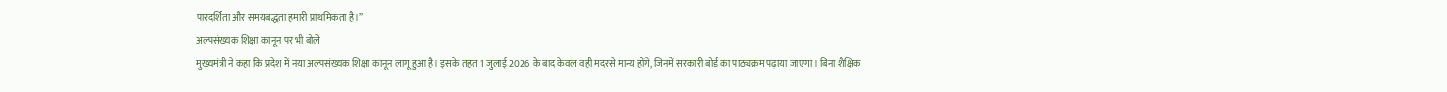पारदर्शिता और समयबद्धता हमारी प्राथमिकता है।”
अल्पसंख्यक शिक्षा कानून पर भी बोले
मुख्यमंत्री ने कहा कि प्रदेश में नया अल्पसंख्यक शिक्षा कानून लागू हुआ है। इसके तहत 1 जुलाई 2026 के बाद केवल वही मदरसे मान्य होंगे, जिनमें सरकारी बोर्ड का पाठ्यक्रम पढ़ाया जाएगा। बिना शैक्षिक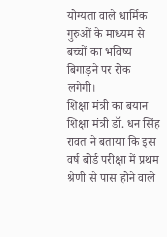योग्यता वाले धार्मिक गुरुओं के माध्यम से बच्चों का भविष्य बिगाड़ने पर रोक लगेगी।
शिक्षा मंत्री का बयान
शिक्षा मंत्री डॉ. धन सिंह रावत ने बताया कि इस वर्ष बोर्ड परीक्षा में प्रथम श्रेणी से पास होने वाले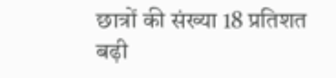छात्रों की संख्या 18 प्रतिशत बढ़ी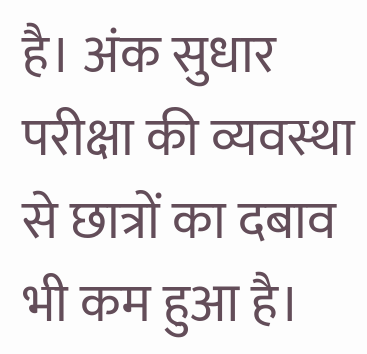है। अंक सुधार परीक्षा की व्यवस्था से छात्रों का दबाव भी कम हुआ है।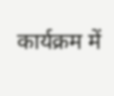कार्यक्रम में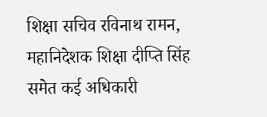शिक्षा सचिव रविनाथ रामन, महानिदेशक शिक्षा दीप्ति सिंह समेत कई अधिकारी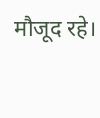मौजूद रहे।